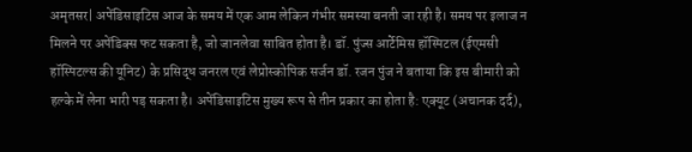अमृतसर| अपेंडिसाइटिस आज के समय में एक आम लेकिन गंभीर समस्या बनती जा रही है। समय पर इलाज न मिलने पर अपेंडिक्स फट सकता है, जो जानलेवा साबित होता है। डॉ. पुंज्स आर्टेमिस हॉस्पिटल (ईएमसी हॉस्पिटल्स की यूनिट) के प्रसिद्ध जनरल एवं लेप्रोस्कोपिक सर्जन डॉ. रजन पुंज ने बताया कि इस बीमारी को हल्के में लेना भारी पड़ सकता है। अपेंडिसाइटिस मुख्य रूप से तीन प्रकार का होता है: एक्यूट (अचानक दर्द),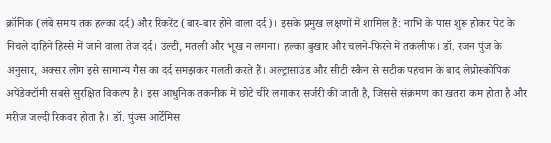क्रॉनिक (लंबे समय तक हल्का दर्द) और रिकरेंट (बार-बार होने वाला दर्द)। इसके प्रमुख लक्षणों में शामिल हैं: नाभि के पास शुरू होकर पेट के निचले दाहिने हिस्से में जाने वाला तेज दर्द। उल्टी, मतली और भूख न लगना। हल्का बुखार और चलने-फिरने में तकलीफ। डॉ. रजन पुंज के अनुसार, अक्सर लोग इसे सामान्य गैस का दर्द समझकर गलती करते हैं। अल्ट्रासाउंड और सीटी स्कैन से सटीक पहचान के बाद लेप्रोस्कोपिक अपेंडेक्टॉमी सबसे सुरक्षित विकल्प है। इस आधुनिक तकनीक में छोटे चीरे लगाकर सर्जरी की जाती है, जिससे संक्रमण का खतरा कम होता है और मरीज जल्दी रिकवर होता है। डॉ. पुंज्स आर्टेमिस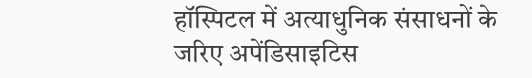हॉस्पिटल में अत्याधुनिक संसाधनों के जरिए अपेंडिसाइटिस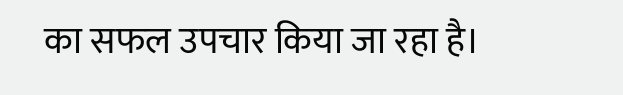का सफल उपचार किया जा रहा है।